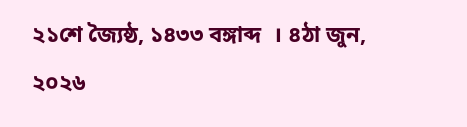২১শে জ্যৈষ্ঠ, ১৪৩৩ বঙ্গাব্দ  । ৪ঠা জুন, ২০২৬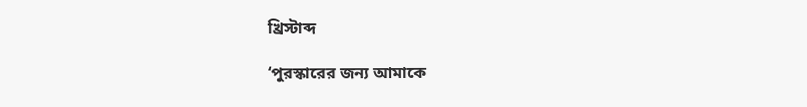খ্রিস্টাব্দ

‘পুরস্কারের জন্য আমাকে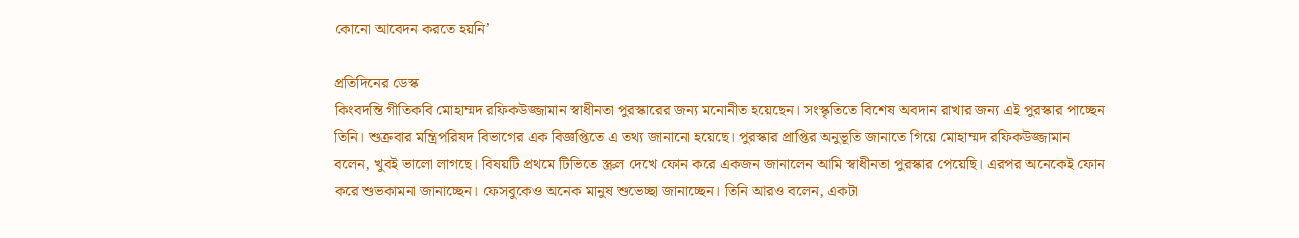কোনো আবেদন করতে হয়নি’

প্রতিদিনের ডেস্ক
কিংবদন্তি গীতিকবি মোহাম্মদ রফিকউজ্জামান স্বাধীনতা পুরস্কারের জন্য মনোনীত হয়েছেন। সংস্কৃতিতে বিশেষ অবদান রাখার জন্য এই পুরস্কার পাচ্ছেন তিনি। শুক্রবার মন্ত্রিপরিষদ বিভাগের এক বিজ্ঞপ্তিতে এ তথ্য জানানো হয়েছে। পুরস্কার প্রাপ্তির অনুভূতি জানাতে গিয়ে মোহাম্মদ রফিকউজ্জামান বলেন, খুবই ভালো লাগছে। বিষয়টি প্রথমে টিভিতে স্ক্রল দেখে ফোন করে একজন জানালেন আমি স্বাধীনতা পুরস্কার পেয়েছি। এরপর অনেকেই ফোন করে শুভকামনা জানাচ্ছেন। ফেসবুকেও অনেক মানুষ শুভেচ্ছা জানাচ্ছেন। তিনি আরও বলেন, একটা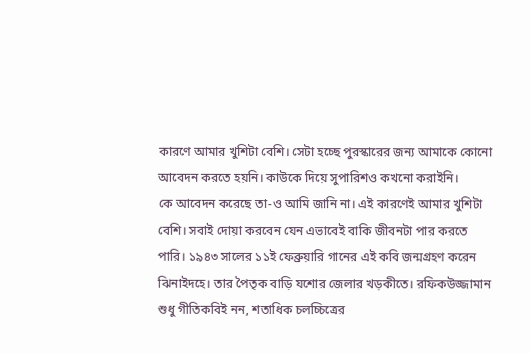কারণে আমার খুশিটা বেশি। সেটা হচ্ছে পুরস্কারের জন্য আমাকে কোনো আবেদন করতে হয়নি। কাউকে দিয়ে সুপারিশও কখনো করাইনি।
কে আবেদন করেছে তা-ও আমি জানি না। এই কারণেই আমার খুশিটা বেশি। সবাই দোয়া করবেন যেন এভাবেই বাকি জীবনটা পার করতে পারি। ১৯৪৩ সালের ১১ই ফেব্রুয়ারি গানের এই কবি জন্মগ্রহণ করেন ঝিনাইদহে। তার পৈতৃক বাড়ি যশোর জেলার খড়কীতে। রফিকউজ্জামান শুধু গীতিকবিই নন, শতাধিক চলচ্চিত্রের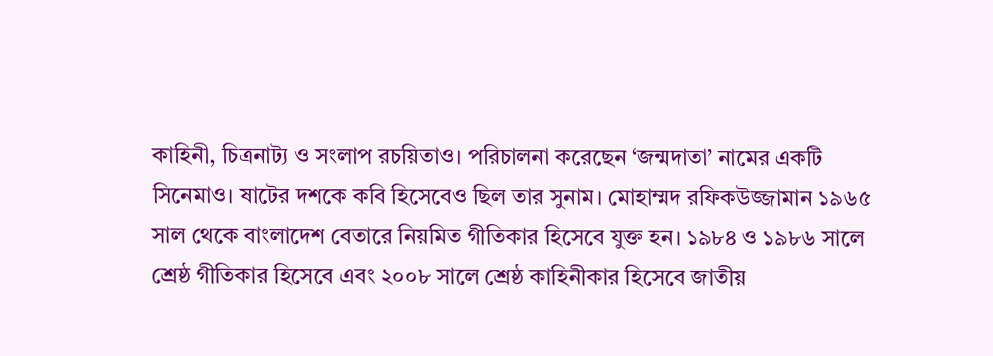কাহিনী, চিত্রনাট্য ও সংলাপ রচয়িতাও। পরিচালনা করেছেন ‘জন্মদাতা’ নামের একটি সিনেমাও। ষাটের দশকে কবি হিসেবেও ছিল তার সুনাম। মোহাম্মদ রফিকউজ্জামান ১৯৬৫ সাল থেকে বাংলাদেশ বেতারে নিয়মিত গীতিকার হিসেবে যুক্ত হন। ১৯৮৪ ও ১৯৮৬ সালে শ্রেষ্ঠ গীতিকার হিসেবে এবং ২০০৮ সালে শ্রেষ্ঠ কাহিনীকার হিসেবে জাতীয়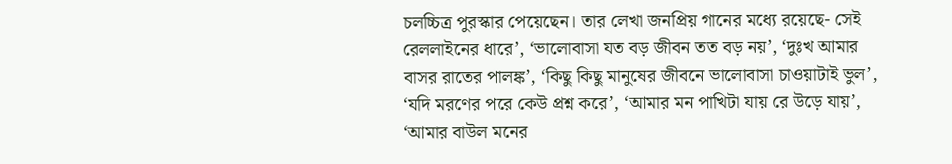চলচ্চিত্র পুরস্কার পেয়েছেন। তার লেখা জনপ্রিয় গানের মধ্যে রয়েছে- সেই রেললাইনের ধারে’, ‘ভালোবাসা যত বড় জীবন তত বড় নয়’, ‘দুঃখ আমার বাসর রাতের পালঙ্ক’, ‘কিছু কিছু মানুষের জীবনে ভালোবাসা চাওয়াটাই ভুল’, ‘যদি মরণের পরে কেউ প্রশ্ন করে’, ‘আমার মন পাখিটা যায় রে উড়ে যায়’, ‘আমার বাউল মনের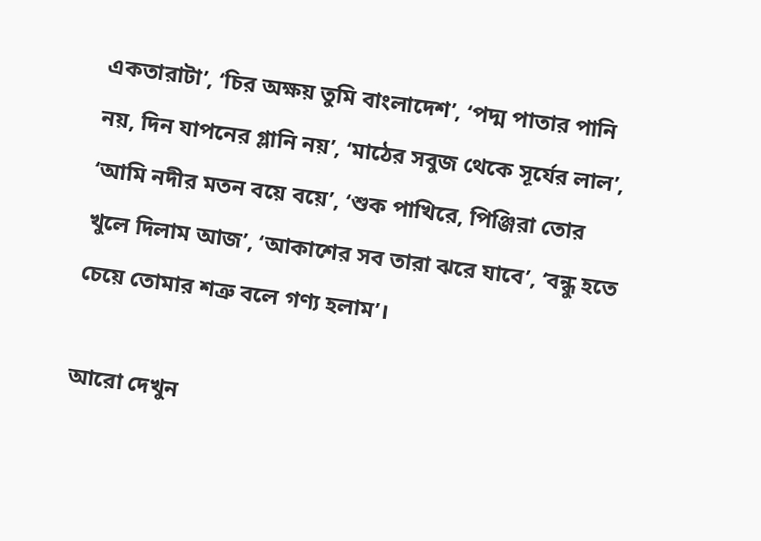একতারাটা’, ‘চির অক্ষয় তুমি বাংলাদেশ’, ‘পদ্ম পাতার পানি নয়, দিন যাপনের গ্লানি নয়’, ‘মাঠের সবুজ থেকে সূর্যের লাল’, ‘আমি নদীর মতন বয়ে বয়ে’, ‘শুক পাখিরে, পিঞ্জিরা তোর খুলে দিলাম আজ’, ‘আকাশের সব তারা ঝরে যাবে’, ‘বন্ধু হতে চেয়ে তোমার শত্রু বলে গণ্য হলাম’।

আরো দেখুন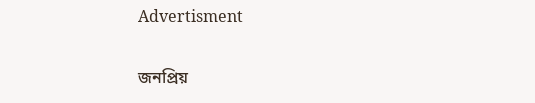Advertisment

জনপ্রিয়